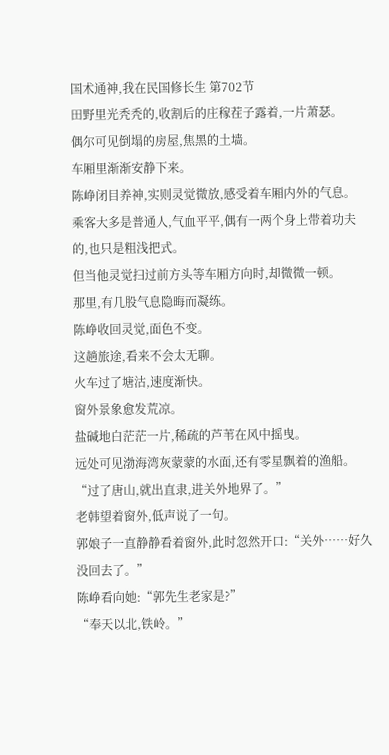国术通神,我在民国修长生 第702节
田野里光秃秃的,收割后的庄稼茬子露着,一片萧瑟。
偶尔可见倒塌的房屋,焦黑的土墙。
车厢里渐渐安静下来。
陈峥闭目养神,实则灵觉微放,感受着车厢内外的气息。
乘客大多是普通人,气血平平,偶有一两个身上带着功夫的,也只是粗浅把式。
但当他灵觉扫过前方头等车厢方向时,却微微一顿。
那里,有几股气息隐晦而凝练。
陈峥收回灵觉,面色不变。
这趟旅途,看来不会太无聊。
火车过了塘沽,速度渐快。
窗外景象愈发荒凉。
盐碱地白茫茫一片,稀疏的芦苇在风中摇曳。
远处可见渤海湾灰蒙蒙的水面,还有零星飘着的渔船。
“过了唐山,就出直隶,进关外地界了。”
老韩望着窗外,低声说了一句。
郭娘子一直静静看着窗外,此时忽然开口:“关外……好久没回去了。”
陈峥看向她:“郭先生老家是?”
“奉天以北,铁岭。”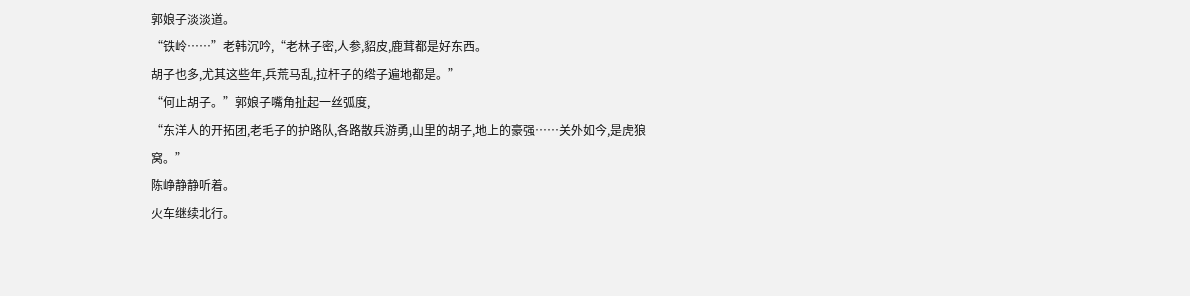郭娘子淡淡道。
“铁岭……”老韩沉吟,“老林子密,人参,貂皮,鹿茸都是好东西。
胡子也多,尤其这些年,兵荒马乱,拉杆子的绺子遍地都是。”
“何止胡子。”郭娘子嘴角扯起一丝弧度,
“东洋人的开拓团,老毛子的护路队,各路散兵游勇,山里的胡子,地上的豪强……关外如今,是虎狼窝。”
陈峥静静听着。
火车继续北行。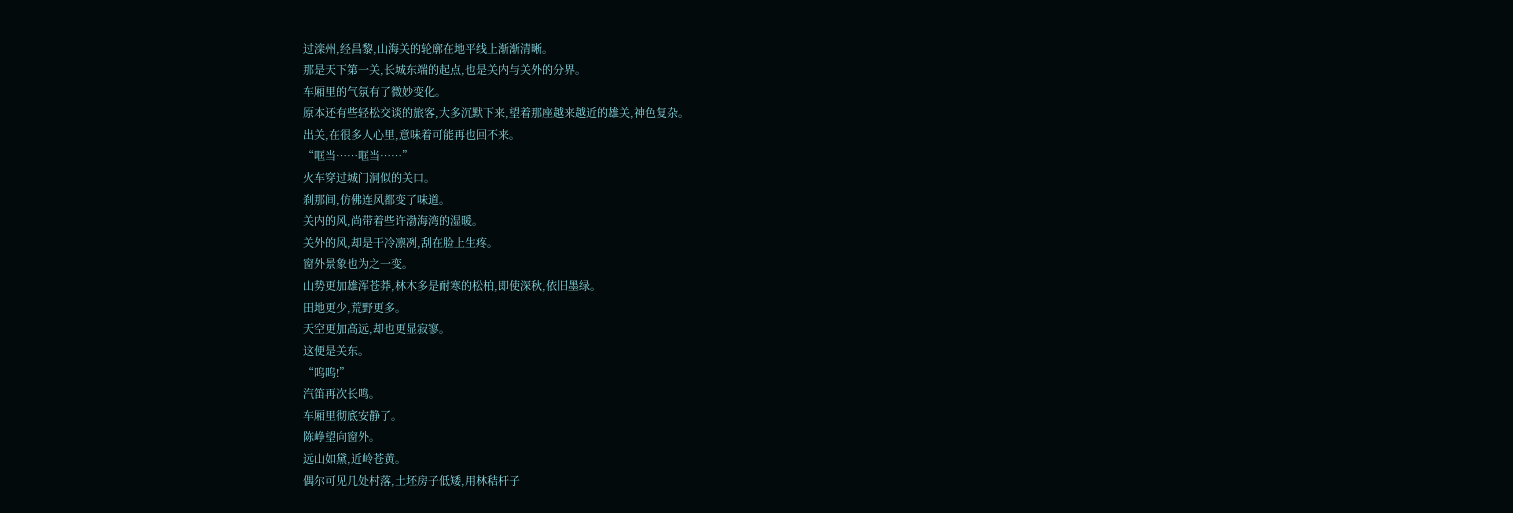过滦州,经昌黎,山海关的轮廓在地平线上渐渐清晰。
那是天下第一关,长城东端的起点,也是关内与关外的分界。
车厢里的气氛有了微妙变化。
原本还有些轻松交谈的旅客,大多沉默下来,望着那座越来越近的雄关,神色复杂。
出关,在很多人心里,意味着可能再也回不来。
“哐当……哐当……”
火车穿过城门洞似的关口。
刹那间,仿佛连风都变了味道。
关内的风,尚带着些许渤海湾的湿暖。
关外的风,却是干冷凛冽,刮在脸上生疼。
窗外景象也为之一变。
山势更加雄浑苍莽,林木多是耐寒的松柏,即使深秋,依旧墨绿。
田地更少,荒野更多。
天空更加高远,却也更显寂寥。
这便是关东。
“呜呜!”
汽笛再次长鸣。
车厢里彻底安静了。
陈峥望向窗外。
远山如黛,近岭苍黄。
偶尔可见几处村落,土坯房子低矮,用林秸杆子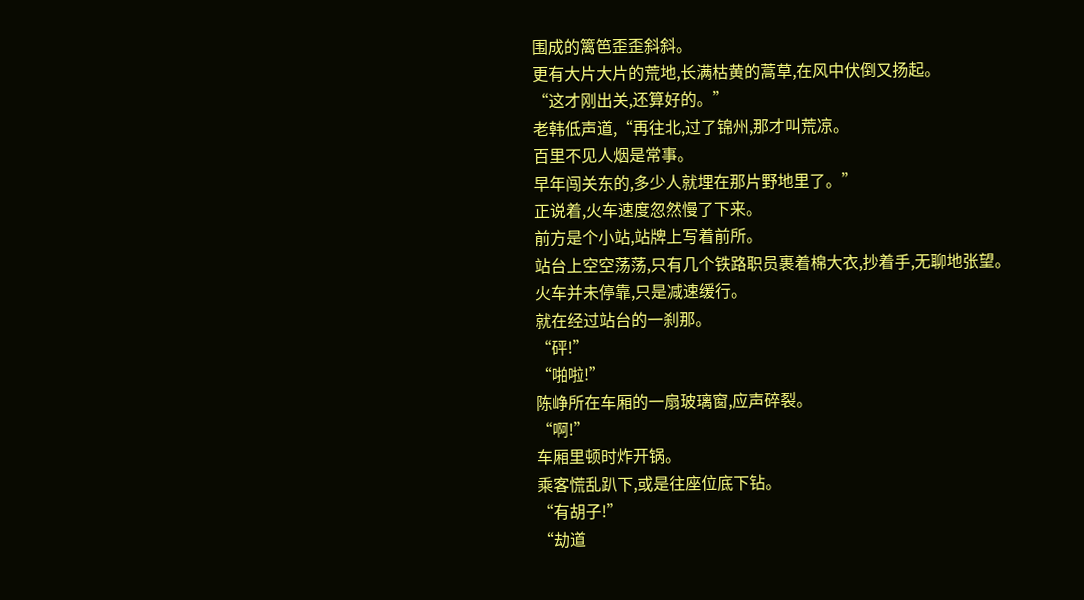围成的篱笆歪歪斜斜。
更有大片大片的荒地,长满枯黄的蒿草,在风中伏倒又扬起。
“这才刚出关,还算好的。”
老韩低声道,“再往北,过了锦州,那才叫荒凉。
百里不见人烟是常事。
早年闯关东的,多少人就埋在那片野地里了。”
正说着,火车速度忽然慢了下来。
前方是个小站,站牌上写着前所。
站台上空空荡荡,只有几个铁路职员裹着棉大衣,抄着手,无聊地张望。
火车并未停靠,只是减速缓行。
就在经过站台的一刹那。
“砰!”
“啪啦!”
陈峥所在车厢的一扇玻璃窗,应声碎裂。
“啊!”
车厢里顿时炸开锅。
乘客慌乱趴下,或是往座位底下钻。
“有胡子!”
“劫道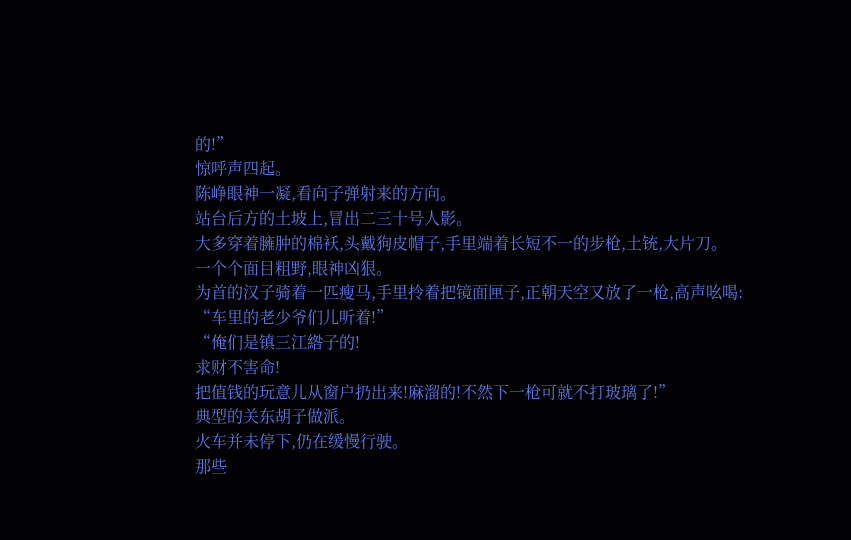的!”
惊呼声四起。
陈峥眼神一凝,看向子弹射来的方向。
站台后方的土坡上,冒出二三十号人影。
大多穿着臃肿的棉袄,头戴狗皮帽子,手里端着长短不一的步枪,土铳,大片刀。
一个个面目粗野,眼神凶狠。
为首的汉子骑着一匹瘦马,手里拎着把镜面匣子,正朝天空又放了一枪,高声吆喝:
“车里的老少爷们儿听着!”
“俺们是镇三江綹子的!
求财不害命!
把值钱的玩意儿从窗户扔出来!麻溜的!不然下一枪可就不打玻璃了!”
典型的关东胡子做派。
火车并未停下,仍在缓慢行驶。
那些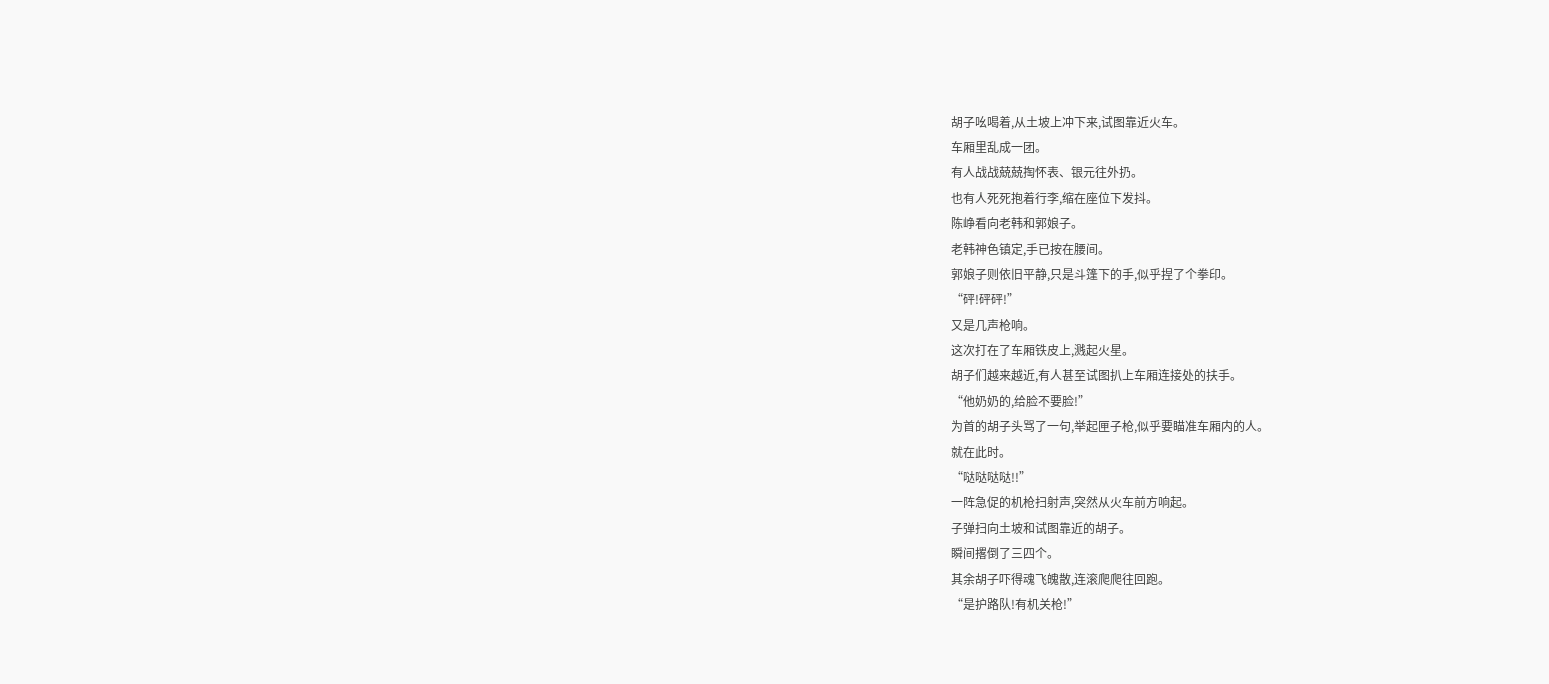胡子吆喝着,从土坡上冲下来,试图靠近火车。
车厢里乱成一团。
有人战战兢兢掏怀表、银元往外扔。
也有人死死抱着行李,缩在座位下发抖。
陈峥看向老韩和郭娘子。
老韩神色镇定,手已按在腰间。
郭娘子则依旧平静,只是斗篷下的手,似乎捏了个拳印。
“砰!砰砰!”
又是几声枪响。
这次打在了车厢铁皮上,溅起火星。
胡子们越来越近,有人甚至试图扒上车厢连接处的扶手。
“他奶奶的,给脸不要脸!”
为首的胡子头骂了一句,举起匣子枪,似乎要瞄准车厢内的人。
就在此时。
“哒哒哒哒!!”
一阵急促的机枪扫射声,突然从火车前方响起。
子弹扫向土坡和试图靠近的胡子。
瞬间撂倒了三四个。
其余胡子吓得魂飞魄散,连滚爬爬往回跑。
“是护路队!有机关枪!”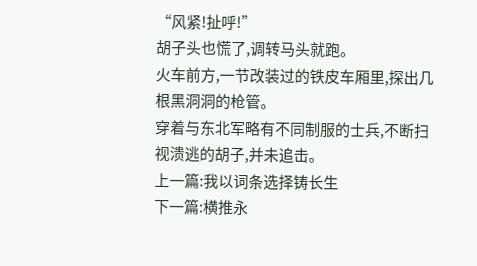“风紧!扯呼!”
胡子头也慌了,调转马头就跑。
火车前方,一节改装过的铁皮车厢里,探出几根黑洞洞的枪管。
穿着与东北军略有不同制服的士兵,不断扫视溃逃的胡子,并未追击。
上一篇:我以词条选择铸长生
下一篇:横推永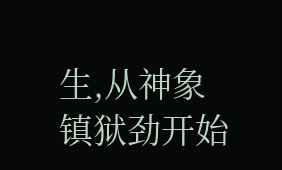生,从神象镇狱劲开始